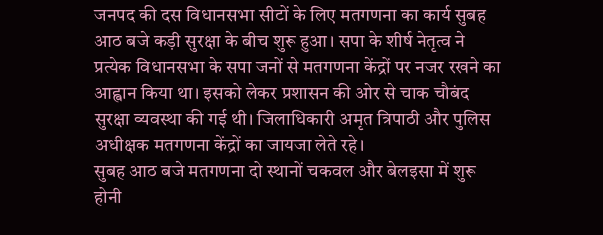जनपद की दस विधानसभा सीटों के लिए मतगणना का कार्य सुबह आठ बजे कड़ी सुरक्षा के बीच शुरू हुआ। सपा के शीर्ष नेतृत्व ने प्रत्येक विधानसभा के सपा जनों से मतगणना केंद्रों पर नजर रखने का आह्वान किया था। इसको लेकर प्रशासन की ओर से चाक चौबंद सुरक्षा व्यवस्था की गई थी। जिलाधिकारी अमृत त्रिपाठी और पुलिस अधीक्षक मतगणना केंद्रों का जायजा लेते रहे।
सुबह आठ बजे मतगणना दो स्थानों चकवल और बेलइसा में शुरू होनी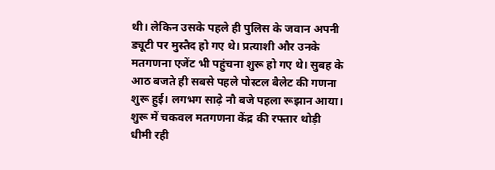थी। लेकिन उसके पहले ही पुलिस के जवान अपनी ड्यूटी पर मुस्तैद हो गए थे। प्रत्याशी और उनके मतगणना एजेंट भी पहुंचना शुरू हो गए थे। सुबह के आठ बजते ही सबसे पहले पोस्टल बैलेट की गणना शुरू हुई। लगभग साढ़े नौ बजे पहला रूझान आया। शुरू में चकवल मतगणना केंद्र की रफ्तार थोड़ी धीमी रही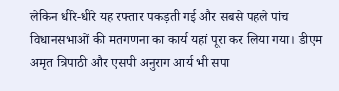लेकिन धीरे-धीरे यह रफ्तार पकड़ती गई और सबसे पहले पांच विधानसभाओं की मतगणना का कार्य यहां पूरा कर लिया गया। डीएम अमृत त्रिपाठी और एसपी अनुराग आर्य भी सपा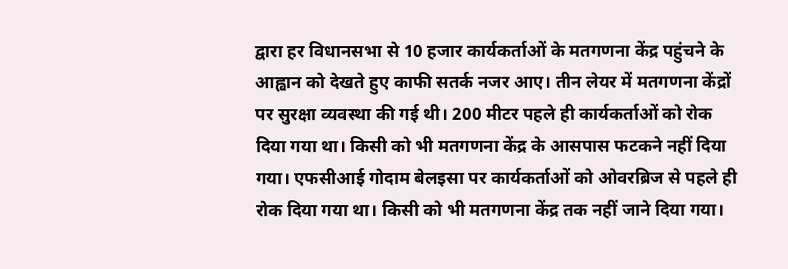द्वारा हर विधानसभा से 10 हजार कार्यकर्ताओं के मतगणना केंद्र पहुंचने के आह्वान को देखते हुए काफी सतर्क नजर आए। तीन लेयर में मतगणना केंद्रों पर सुरक्षा व्यवस्था की गई थी। 200 मीटर पहले ही कार्यकर्ताओं को रोक दिया गया था। किसी को भी मतगणना केंद्र के आसपास फटकने नहीं दिया गया। एफसीआई गोदाम बेलइसा पर कार्यकर्ताओं को ओवरब्रिज से पहले ही रोक दिया गया था। किसी को भी मतगणना केंद्र तक नहीं जाने दिया गया।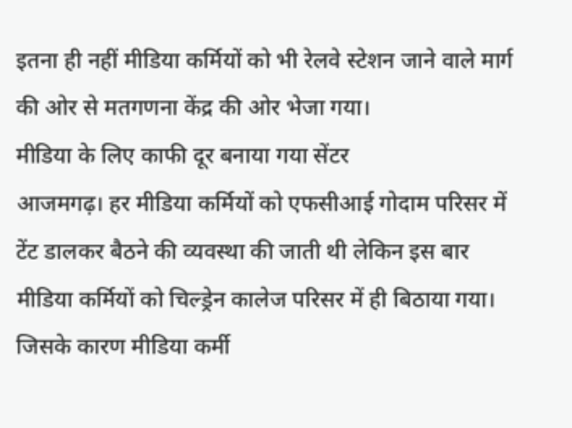इतना ही नहीं मीडिया कर्मियों को भी रेलवे स्टेशन जाने वाले मार्ग की ओर से मतगणना केंद्र की ओर भेजा गया।
मीडिया के लिए काफी दूर बनाया गया सेंटर
आजमगढ़। हर मीडिया कर्मियों को एफसीआई गोदाम परिसर में टेंट डालकर बैठने की व्यवस्था की जाती थी लेकिन इस बार मीडिया कर्मियों को चिल्ड्रेन कालेज परिसर में ही बिठाया गया। जिसके कारण मीडिया कर्मी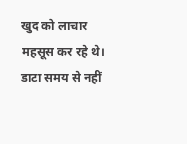खुद को लाचार महसूस कर रहे थे। डाटा समय से नहीं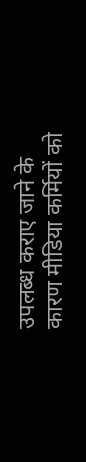उपलब्ध कराए जाने के कारण मीडिया कर्मियों को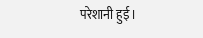परेशानी हुई।